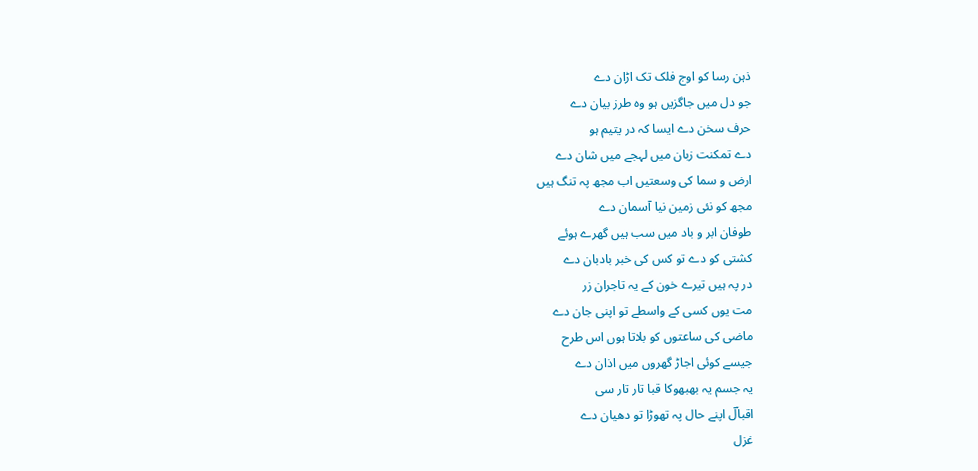ذہن رسا کو اوج فلک تک اڑان دے
جو دل میں جاگزیں ہو وہ طرز بیان دے
حرف سخن دے ایسا کہ در یتیم ہو
دے تمکنت زبان میں لہجے میں شان دے
ارض و سما کی وسعتیں اب مجھ پہ تنگ ہیں
مجھ کو نئی زمین نیا آسمان دے
طوفان ابر و باد میں سب ہیں گھرے ہوئے
کشتی کو دے تو کس کی خبر بادبان دے
در پہ ہیں تیرے خون کے یہ تاجران زر
مت یوں کسی کے واسطے تو اپنی جان دے
ماضی کی ساعتوں کو بلاتا ہوں اس طرح
جیسے کوئی اجاڑ گھروں میں اذان دے
یہ جسم یہ بھبھوکا قبا تار تار سی
اقبالؔ اپنے حال پہ تھوڑا تو دھیان دے
غزل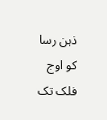ذہن رسا کو اوج فلک تک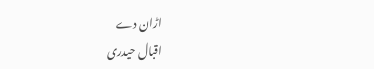اڑان دے
اقبال حیدری